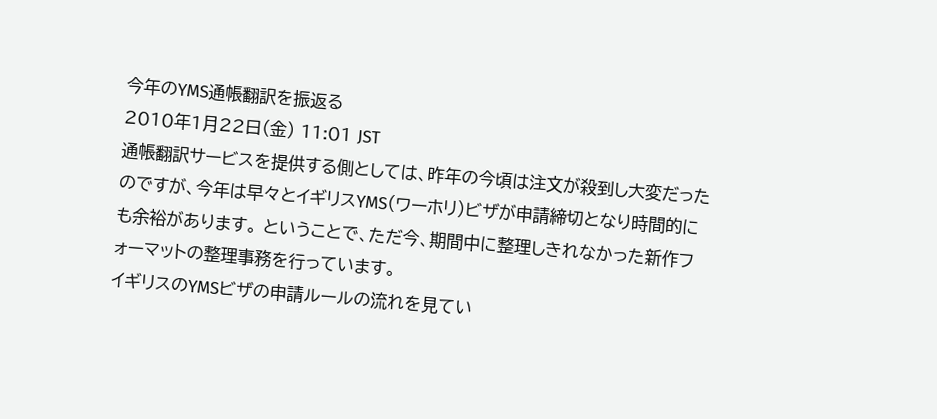今年のYMS通帳翻訳を振返る
2010年1月22日(金) 11:01 JST
通帳翻訳サービスを提供する側としては、昨年の今頃は注文が殺到し大変だったのですが、今年は早々とイギリスYMS(ワーホリ)ビザが申請締切となり時間的にも余裕があります。 ということで、ただ今、期間中に整理しきれなかった新作フォーマットの整理事務を行っています。
イギリスのYMSビザの申請ルールの流れを見てい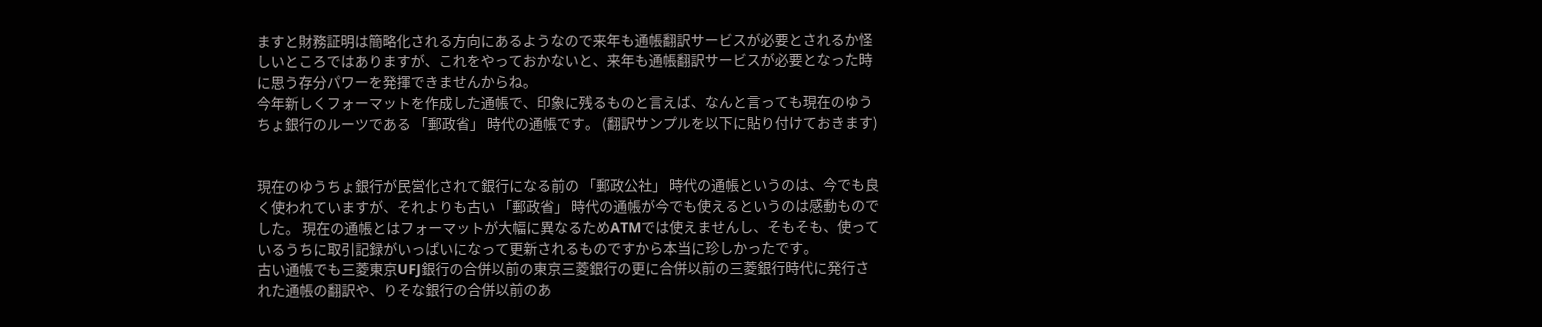ますと財務証明は簡略化される方向にあるようなので来年も通帳翻訳サービスが必要とされるか怪しいところではありますが、これをやっておかないと、来年も通帳翻訳サービスが必要となった時に思う存分パワーを発揮できませんからね。
今年新しくフォーマットを作成した通帳で、印象に残るものと言えば、なんと言っても現在のゆうちょ銀行のルーツである 「郵政省」 時代の通帳です。 (翻訳サンプルを以下に貼り付けておきます)


現在のゆうちょ銀行が民営化されて銀行になる前の 「郵政公社」 時代の通帳というのは、今でも良く使われていますが、それよりも古い 「郵政省」 時代の通帳が今でも使えるというのは感動ものでした。 現在の通帳とはフォーマットが大幅に異なるためATMでは使えませんし、そもそも、使っているうちに取引記録がいっぱいになって更新されるものですから本当に珍しかったです。
古い通帳でも三菱東京UFJ銀行の合併以前の東京三菱銀行の更に合併以前の三菱銀行時代に発行された通帳の翻訳や、りそな銀行の合併以前のあ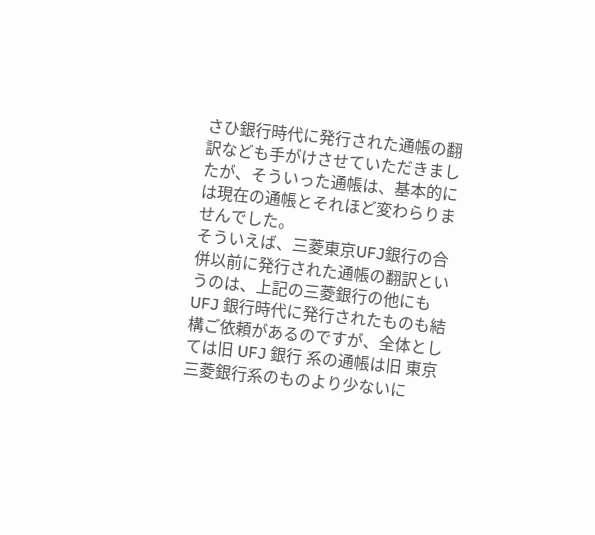さひ銀行時代に発行された通帳の翻訳なども手がけさせていただきましたが、そういった通帳は、基本的には現在の通帳とそれほど変わらりませんでした。
そういえば、三菱東京UFJ銀行の合併以前に発行された通帳の翻訳というのは、上記の三菱銀行の他にも UFJ 銀行時代に発行されたものも結構ご依頼があるのですが、全体としては旧 UFJ 銀行 系の通帳は旧 東京三菱銀行系のものより少ないに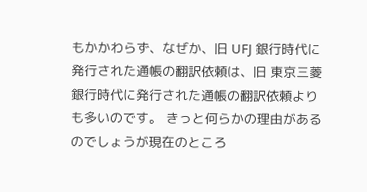もかかわらず、なぜか、旧 UFJ 銀行時代に発行された通帳の翻訳依頼は、旧 東京三菱銀行時代に発行された通帳の翻訳依頼よりも多いのです。 きっと何らかの理由があるのでしょうが現在のところ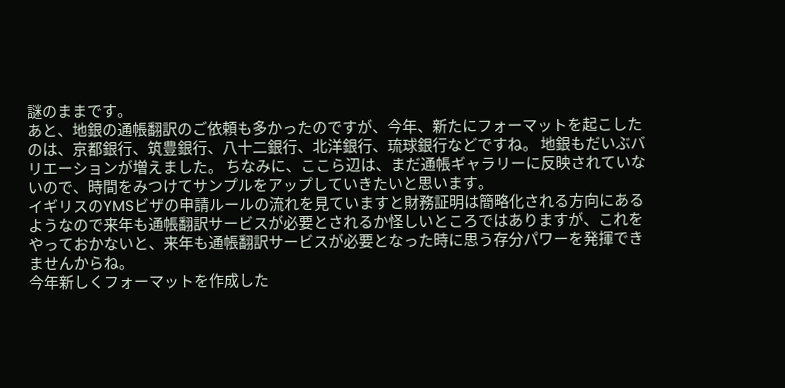謎のままです。
あと、地銀の通帳翻訳のご依頼も多かったのですが、今年、新たにフォーマットを起こしたのは、京都銀行、筑豊銀行、八十二銀行、北洋銀行、琉球銀行などですね。 地銀もだいぶバリエーションが増えました。 ちなみに、ここら辺は、まだ通帳ギャラリーに反映されていないので、時間をみつけてサンプルをアップしていきたいと思います。
イギリスのYMSビザの申請ルールの流れを見ていますと財務証明は簡略化される方向にあるようなので来年も通帳翻訳サービスが必要とされるか怪しいところではありますが、これをやっておかないと、来年も通帳翻訳サービスが必要となった時に思う存分パワーを発揮できませんからね。
今年新しくフォーマットを作成した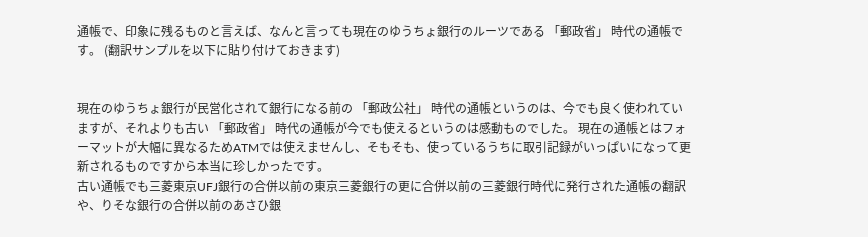通帳で、印象に残るものと言えば、なんと言っても現在のゆうちょ銀行のルーツである 「郵政省」 時代の通帳です。 (翻訳サンプルを以下に貼り付けておきます)


現在のゆうちょ銀行が民営化されて銀行になる前の 「郵政公社」 時代の通帳というのは、今でも良く使われていますが、それよりも古い 「郵政省」 時代の通帳が今でも使えるというのは感動ものでした。 現在の通帳とはフォーマットが大幅に異なるためATMでは使えませんし、そもそも、使っているうちに取引記録がいっぱいになって更新されるものですから本当に珍しかったです。
古い通帳でも三菱東京UFJ銀行の合併以前の東京三菱銀行の更に合併以前の三菱銀行時代に発行された通帳の翻訳や、りそな銀行の合併以前のあさひ銀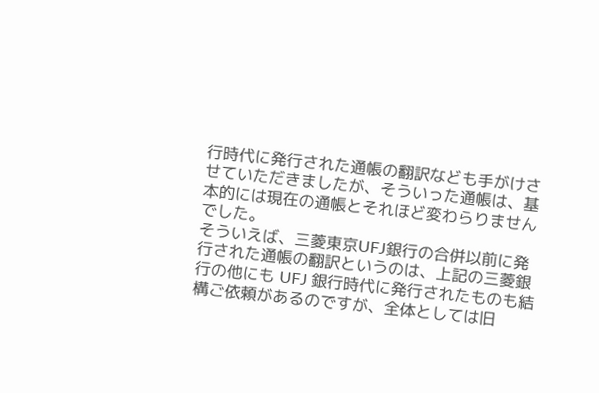行時代に発行された通帳の翻訳なども手がけさせていただきましたが、そういった通帳は、基本的には現在の通帳とそれほど変わらりませんでした。
そういえば、三菱東京UFJ銀行の合併以前に発行された通帳の翻訳というのは、上記の三菱銀行の他にも UFJ 銀行時代に発行されたものも結構ご依頼があるのですが、全体としては旧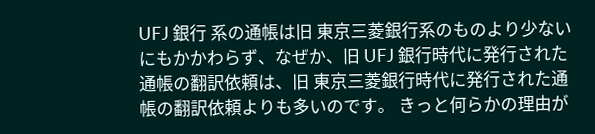UFJ 銀行 系の通帳は旧 東京三菱銀行系のものより少ないにもかかわらず、なぜか、旧 UFJ 銀行時代に発行された通帳の翻訳依頼は、旧 東京三菱銀行時代に発行された通帳の翻訳依頼よりも多いのです。 きっと何らかの理由が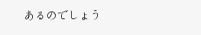あるのでしょう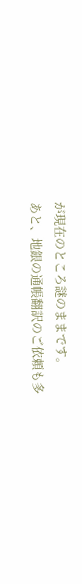が現在のところ謎のままです。
あと、地銀の通帳翻訳のご依頼も多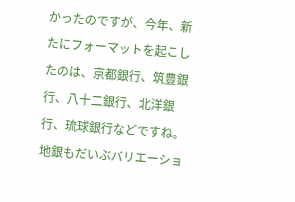かったのですが、今年、新たにフォーマットを起こしたのは、京都銀行、筑豊銀行、八十二銀行、北洋銀行、琉球銀行などですね。 地銀もだいぶバリエーショ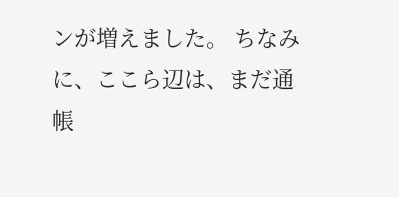ンが増えました。 ちなみに、ここら辺は、まだ通帳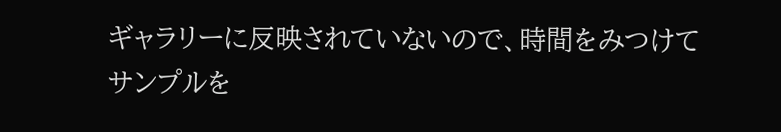ギャラリーに反映されていないので、時間をみつけてサンプルを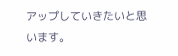アップしていきたいと思います。